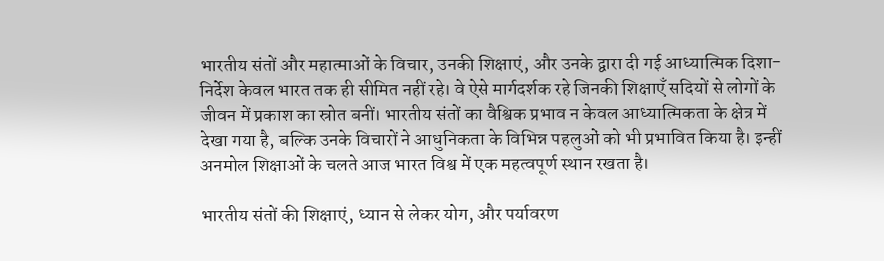भारतीय संतों और महात्माओं के विचार, उनकी शिक्षाएं, और उनके द्वारा दी गई आध्यात्मिक दिशा-निर्देश केवल भारत तक ही सीमित नहीं रहे। वे ऐसे मार्गदर्शक रहे जिनकी शिक्षाएँ सदियों से लोगों के जीवन में प्रकाश का स्रोत बनीं। भारतीय संतों का वैश्विक प्रभाव न केवल आध्यात्मिकता के क्षेत्र में देखा गया है, बल्कि उनके विचारों ने आधुनिकता के विभिन्न पहलुओं को भी प्रभावित किया है। इन्हीं अनमोल शिक्षाओं के चलते आज भारत विश्व में एक महत्वपूर्ण स्थान रखता है।

भारतीय संतों की शिक्षाएं, ध्यान से लेकर योग, और पर्यावरण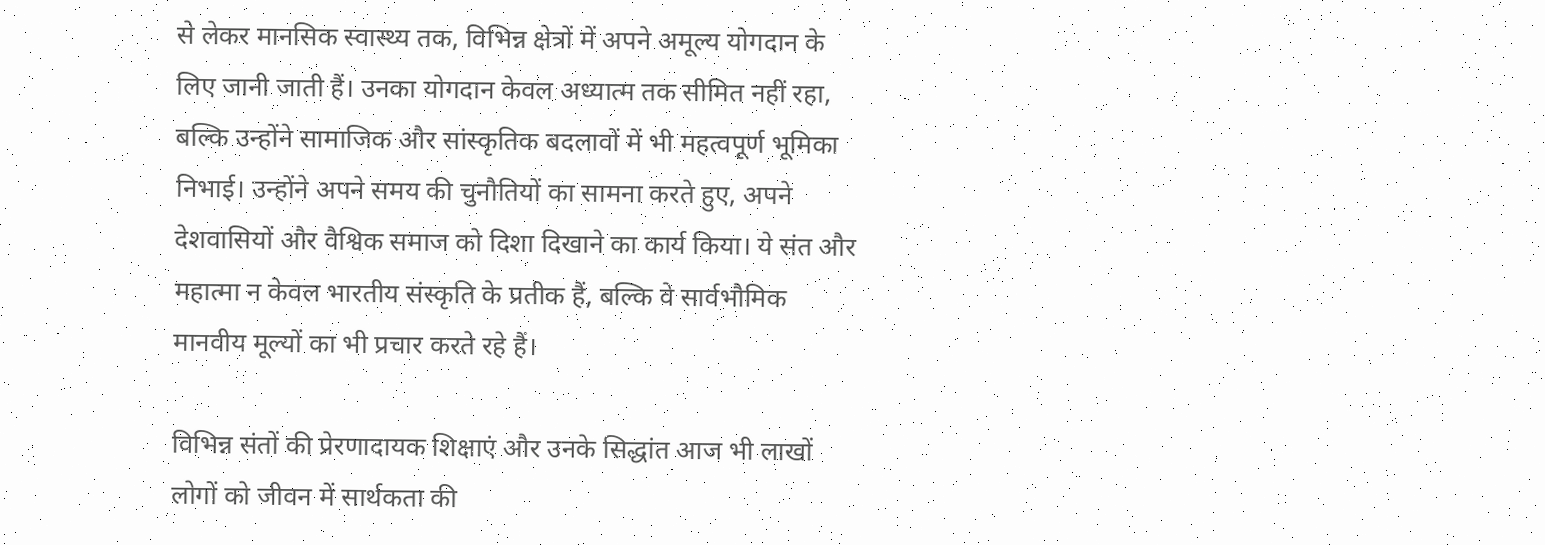से लेकर मानसिक स्वास्थ्य तक, विभिन्न क्षेत्रों में अपने अमूल्य योगदान के लिए जानी जाती हैं। उनका योगदान केवल अध्यात्म तक सीमित नहीं रहा, बल्कि उन्होंने सामाजिक और सांस्कृतिक बदलावों में भी महत्वपूर्ण भूमिका निभाई। उन्होंने अपने समय की चुनौतियों का सामना करते हुए, अपने देशवासियों और वैश्विक समाज को दिशा दिखाने का कार्य किया। ये संत और महात्मा न केवल भारतीय संस्कृति के प्रतीक हैं, बल्कि वे सार्वभौमिक मानवीय मूल्यों का भी प्रचार करते रहे हैं।

विभिन्न संतों की प्रेरणादायक शिक्षाएं और उनके सिद्धांत आज भी लाखों लोगों को जीवन में सार्थकता की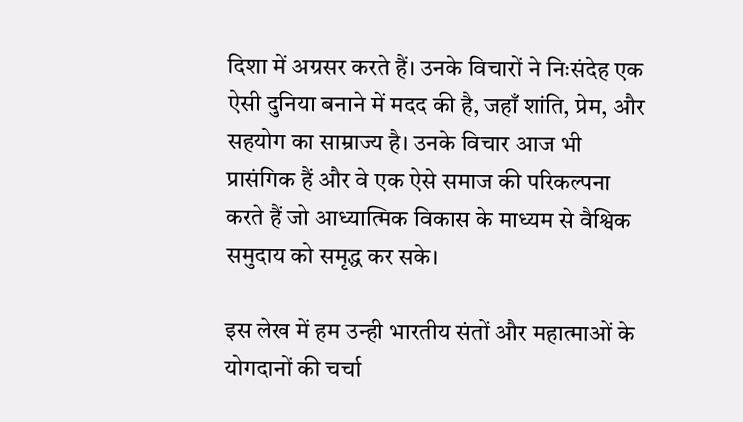दिशा में अग्रसर करते हैं। उनके विचारों ने निःसंदेह एक ऐसी दुनिया बनाने में मदद की है, जहाँ शांति, प्रेम, और सहयोग का साम्राज्य है। उनके विचार आज भी प्रासंगिक हैं और वे एक ऐसे समाज की परिकल्पना करते हैं जो आध्यात्मिक विकास के माध्यम से वैश्विक समुदाय को समृद्ध कर सके।

इस लेख में हम उन्ही भारतीय संतों और महात्माओं के योगदानों की चर्चा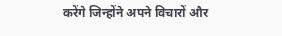करेंगे जिन्होंने अपने विचारों और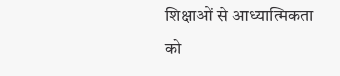शिक्षाओं से आध्यात्मिकता को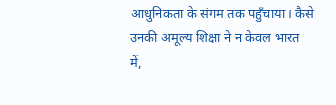आधुनिकता के संगम तक पहुँचाया। कैसे उनकी अमूल्य शिक्षा ने न केवल भारत में,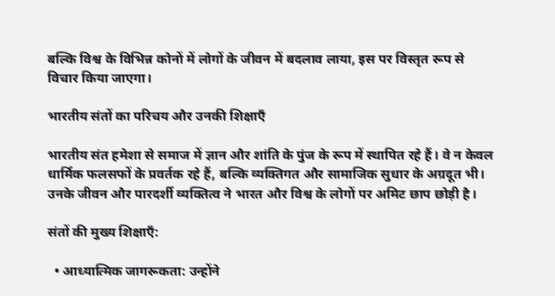बल्कि विश्व के विभिन्न कोनों में लोगों के जीवन में बदलाव लाया, इस पर विस्तृत रूप से विचार किया जाएगा।

भारतीय संतों का परिचय और उनकी शिक्षाएँ

भारतीय संत हमेशा से समाज में ज्ञान और शांति के पुंज के रूप में स्थापित रहे हैं। वे न केवल धार्मिक फलसफों के प्रवर्तक रहे हैं, बल्कि व्यक्तिगत और सामाजिक सुधार के अग्रदूत भी। उनके जीवन और पारदर्शी व्यक्तित्व ने भारत और विश्व के लोगों पर अमिट छाप छोड़ी है।

संतों की मुख्य शिक्षाएँ:

  • आध्यात्मिक जागरूकता: उन्होंने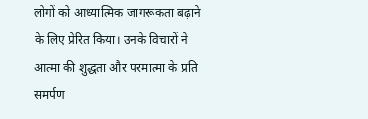लोगों को आध्यात्मिक जागरूकता बढ़ाने के लिए प्रेरित किया। उनके विचारों ने आत्मा की शुद्धता और परमात्मा के प्रति समर्पण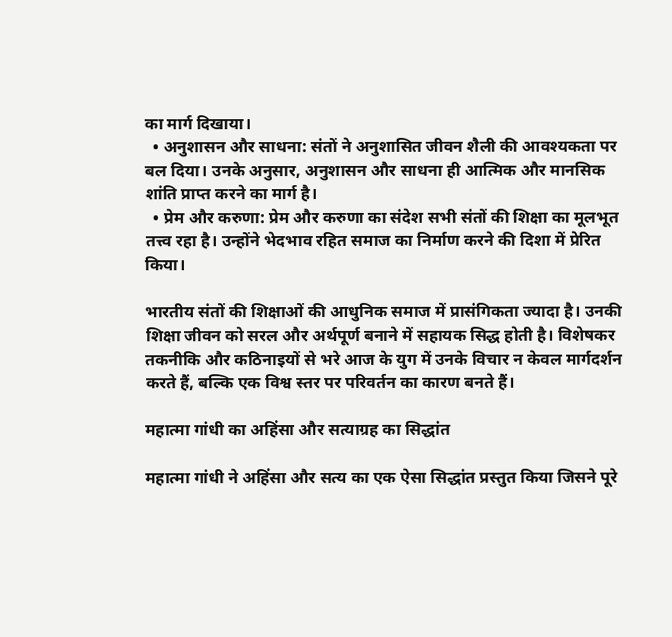का मार्ग दिखाया।
  • अनुशासन और साधना: संतों ने अनुशासित जीवन शैली की आवश्यकता पर बल दिया। उनके अनुसार, अनुशासन और साधना ही आत्मिक और मानसिक शांति प्राप्त करने का मार्ग है।
  • प्रेम और करुणा: प्रेम और करुणा का संदेश सभी संतों की शिक्षा का मूलभूत तत्त्व रहा है। उन्होंने भेदभाव रहित समाज का निर्माण करने की दिशा में प्रेरित किया।

भारतीय संतों की शिक्षाओं की आधुनिक समाज में प्रासंगिकता ज्यादा है। उनकी शिक्षा जीवन को सरल और अर्थपूर्ण बनाने में सहायक सिद्ध होती है। विशेषकर तकनीकि और कठिनाइयों से भरे आज के युग में उनके विचार न केवल मार्गदर्शन करते हैं, बल्कि एक विश्व स्तर पर परिवर्तन का कारण बनते हैं।

महात्मा गांधी का अहिंसा और सत्याग्रह का सिद्धांत

महात्मा गांधी ने अहिंसा और सत्य का एक ऐसा सिद्धांत प्रस्तुत किया जिसने पूरे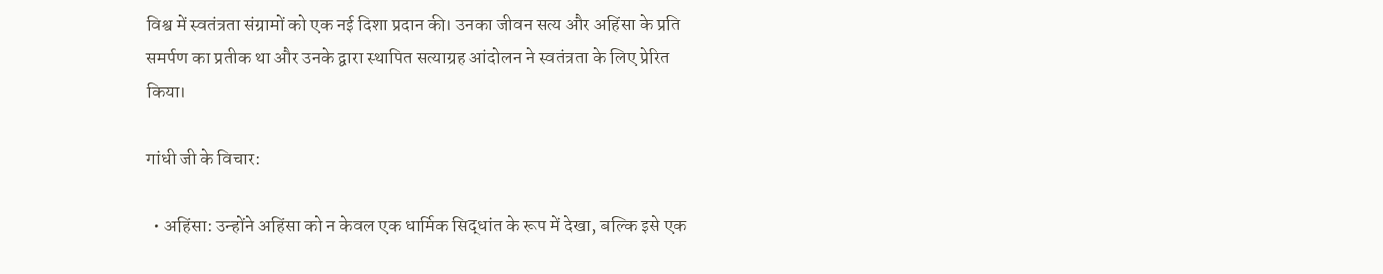विश्व में स्वतंत्रता संग्रामों को एक नई दिशा प्रदान की। उनका जीवन सत्य और अहिंसा के प्रति समर्पण का प्रतीक था और उनके द्वारा स्थापित सत्याग्रह आंदोलन ने स्वतंत्रता के लिए प्रेरित किया।

गांधी जी के विचार:

  • अहिंसा: उन्होंने अहिंसा को न केवल एक धार्मिक सिद्धांत के रूप में देखा, बल्कि इसे एक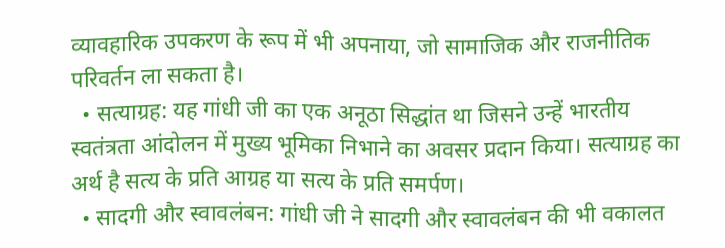व्यावहारिक उपकरण के रूप में भी अपनाया, जो सामाजिक और राजनीतिक परिवर्तन ला सकता है।
  • सत्याग्रह: यह गांधी जी का एक अनूठा सिद्धांत था जिसने उन्हें भारतीय स्वतंत्रता आंदोलन में मुख्य भूमिका निभाने का अवसर प्रदान किया। सत्याग्रह का अर्थ है सत्य के प्रति आग्रह या सत्य के प्रति समर्पण।
  • सादगी और स्वावलंबन: गांधी जी ने सादगी और स्वावलंबन की भी वकालत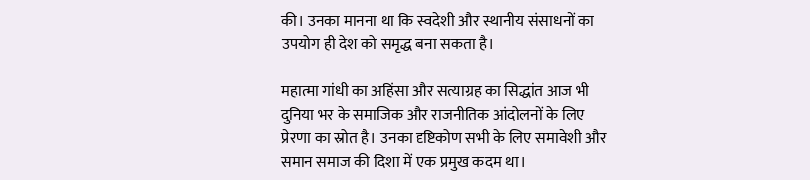की। उनका मानना था कि स्वदेशी और स्थानीय संसाधनों का उपयोग ही देश को समृद्ध बना सकता है।

महात्मा गांधी का अहिंसा और सत्याग्रह का सिद्धांत आज भी दुनिया भर के समाजिक और राजनीतिक आंदोलनों के लिए प्रेरणा का स्रोत है। उनका दृष्टिकोण सभी के लिए समावेशी और समान समाज की दिशा में एक प्रमुख कदम था।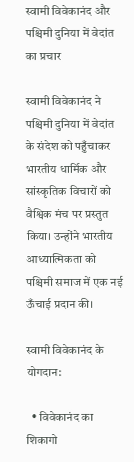स्वामी विवेकानंद और पश्चिमी दुनिया में वेदांत का प्रचार

स्वामी विवेकानंद ने पश्चिमी दुनिया में वेदांत के संदेश को पहुँचाकर भारतीय धार्मिक और सांस्कृतिक विचारों को वैश्विक मंच पर प्रस्तुत किया। उन्होंने भारतीय आध्यात्मिकता को पश्चिमी समाज में एक नई ऊँचाई प्रदान की।

स्वामी विवेकानंद के योगदान:

  • विवेकानंद का शिकागो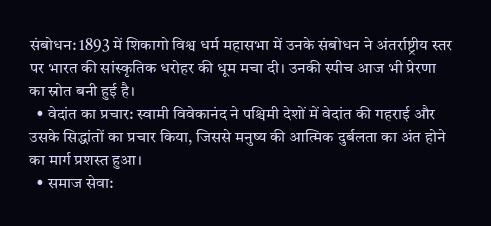संबोधन: 1893 में शिकागो विश्व धर्म महासभा में उनके संबोधन ने अंतर्राष्ट्रीय स्तर पर भारत की सांस्कृतिक धरोहर की धूम मचा दी। उनकी स्पीच आज भी प्रेरणा का स्रोत बनी हुई है।
  • वेदांत का प्रचार: स्वामी विवेकानंद ने पश्चिमी देशों में वेदांत की गहराई और उसके सिद्धांतों का प्रचार किया, जिससे मनुष्य की आत्मिक दुर्बलता का अंत होने का मार्ग प्रशस्त हुआ।
  • समाज सेवा: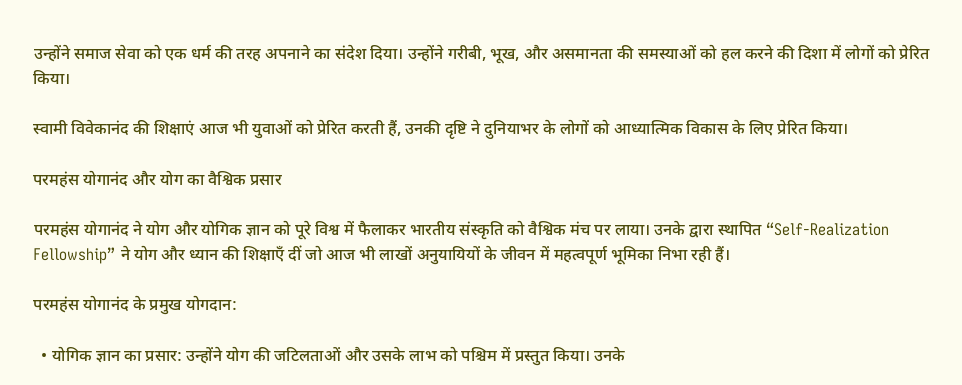उन्होंने समाज सेवा को एक धर्म की तरह अपनाने का संदेश दिया। उन्होंने गरीबी, भूख, और असमानता की समस्याओं को हल करने की दिशा में लोगों को प्रेरित किया।

स्वामी विवेकानंद की शिक्षाएं आज भी युवाओं को प्रेरित करती हैं, उनकी दृष्टि ने दुनियाभर के लोगों को आध्यात्मिक विकास के लिए प्रेरित किया।

परमहंस योगानंद और योग का वैश्विक प्रसार

परमहंस योगानंद ने योग और योगिक ज्ञान को पूरे विश्व में फैलाकर भारतीय संस्कृति को वैश्विक मंच पर लाया। उनके द्वारा स्थापित “Self-Realization Fellowship” ने योग और ध्यान की शिक्षाएँ दीं जो आज भी लाखों अनुयायियों के जीवन में महत्वपूर्ण भूमिका निभा रही हैं।

परमहंस योगानंद के प्रमुख योगदान:

  • योगिक ज्ञान का प्रसार: उन्होंने योग की जटिलताओं और उसके लाभ को पश्चिम में प्रस्तुत किया। उनके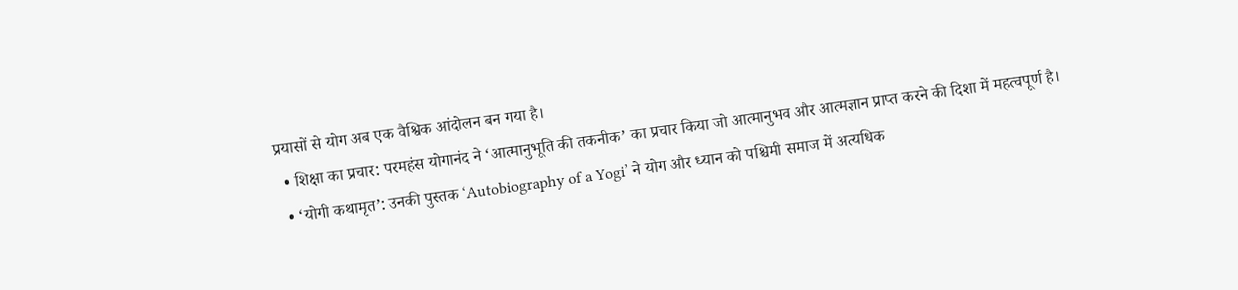प्रयासों से योग अब एक वैश्विक आंदोलन बन गया है।
  • शिक्षा का प्रचार: परमहंस योगानंद ने ‘आत्मानुभूति की तकनीक’ का प्रचार किया जो आत्मानुभव और आत्मज्ञान प्राप्त करने की दिशा में महत्वपूर्ण है।
  • ‘योगी कथामृत’: उनकी पुस्तक ‘Autobiography of a Yogi’ ने योग और ध्यान को पश्चिमी समाज में अत्यधिक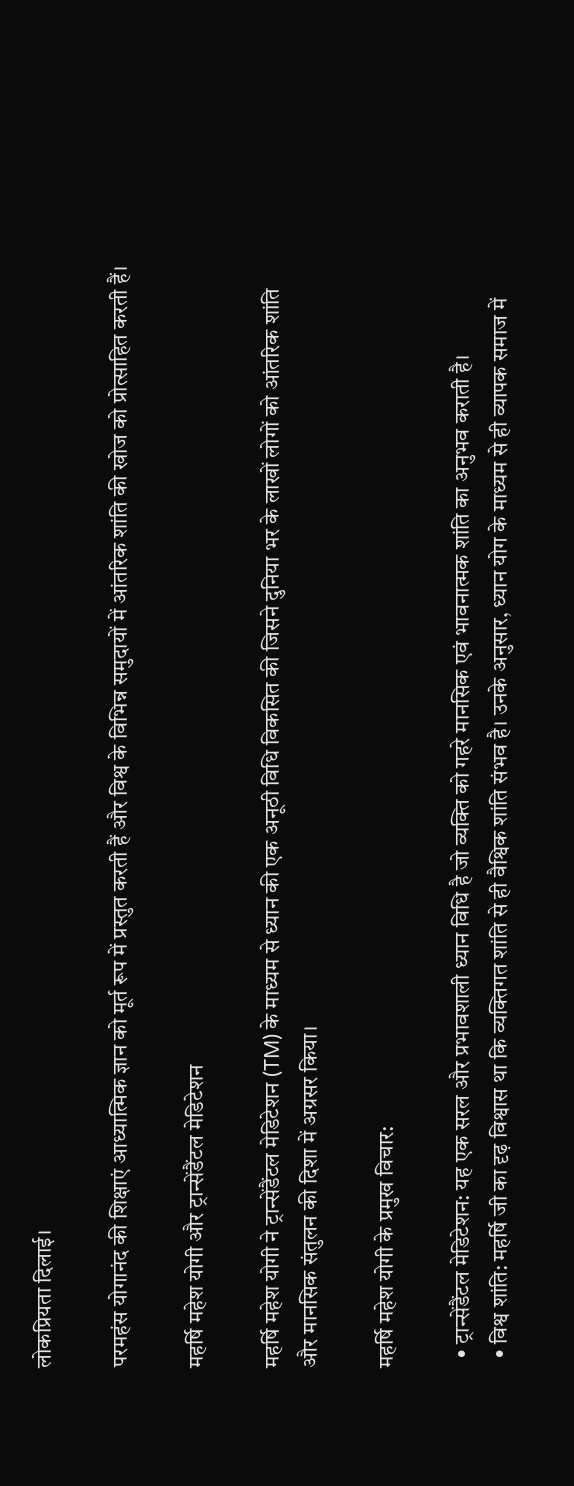लोकप्रियता दिलाई।

परमहंस योगानंद की शिक्षाएं आध्यात्मिक ज्ञान को मूर्त रूप में प्रस्तुत करती हैं और विश्व के विभिन्न समुदायों में आंतरिक शांति की खोज को प्रोत्साहित करती हैं।

महर्षि महेश योगी और ट्रान्सेंडैंटल मेडिटेशन

महर्षि महेश योगी ने ट्रान्सेंडैंटल मेडिटेशन (TM) के माध्यम से ध्यान की एक अनूठी विधि विकसित की जिसने दुनिया भर के लाखों लोगों को आंतरिक शांति और मानसिक संतुलन की दिशा में अग्रसर किया।

महर्षि महेश योगी के प्रमुख विचार:

  • ट्रान्सेंडैंटल मेडिटेशन: यह एक सरल और प्रभावशाली ध्यान विधि है जो व्यक्ति को गहरे मानसिक एवं भावनात्मक शांति का अनुभव कराती है।
  • विश्व शांति: महर्षि जी का दृढ़ विश्वास था कि व्यक्तिगत शांति से ही वैश्विक शांति संभव है। उनके अनुसार, ध्यान योग के माध्यम से ही व्यापक समाज में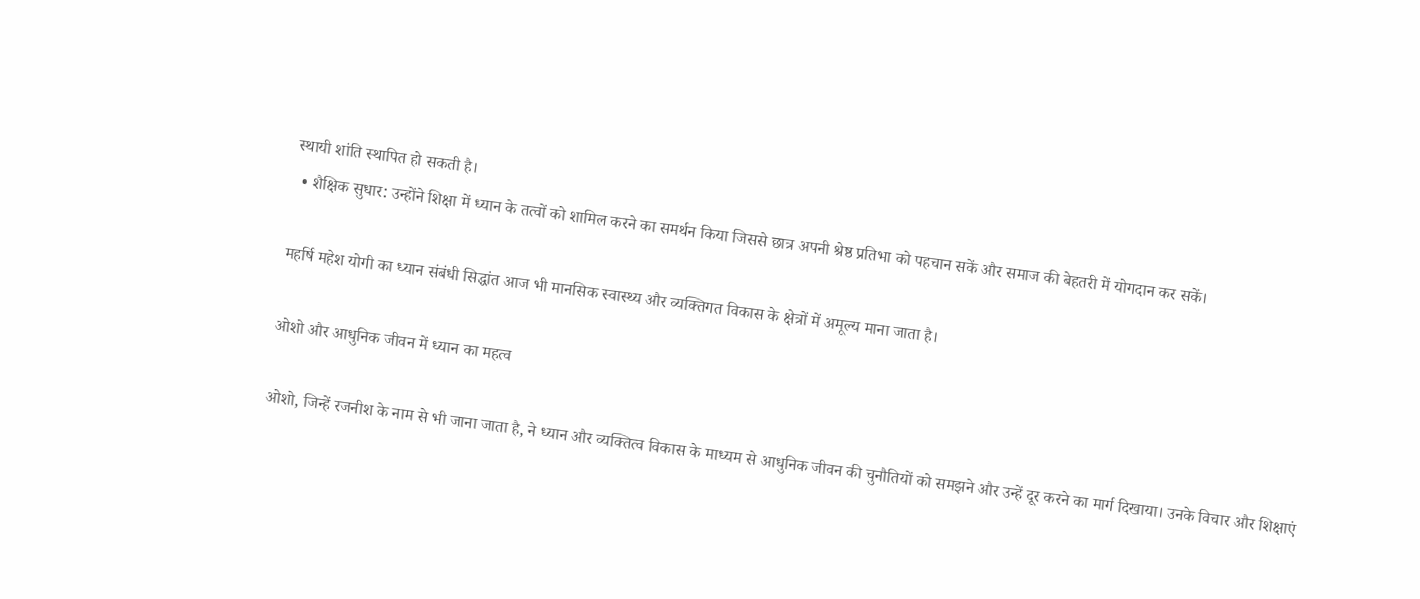स्थायी शांति स्थापित हो सकती है।
  • शैक्षिक सुधार: उन्होंने शिक्षा में ध्यान के तत्वों को शामिल करने का समर्थन किया जिससे छात्र अपनी श्रेष्ठ प्रतिभा को पहचान सकें और समाज की बेहतरी में योगदान कर सकें।

महर्षि महेश योगी का ध्यान संबंधी सिद्धांत आज भी मानसिक स्वास्थ्य और व्यक्तिगत विकास के क्षेत्रों में अमूल्य माना जाता है।

ओशो और आधुनिक जीवन में ध्यान का महत्व

ओशो, जिन्हें रजनीश के नाम से भी जाना जाता है, ने ध्यान और व्यक्तित्व विकास के माध्यम से आधुनिक जीवन की चुनौतियों को समझने और उन्हें दूर करने का मार्ग दिखाया। उनके विचार और शिक्षाएं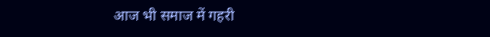आज भी समाज में गहरी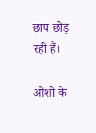छाप छोड़ रही हैं।

ओशो के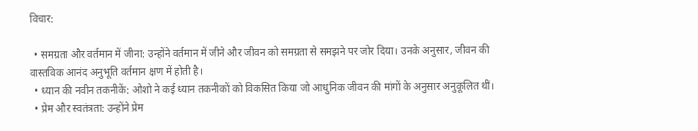विचार:

  • समग्रता और वर्तमान में जीना: उन्होंने वर्तमान में जीने और जीवन को समग्रता से समझने पर जोर दिया। उनके अनुसार, जीवन की वास्तविक आनंद अनुभूति वर्तमान क्षण में होती है।
  • ध्यान की नवीन तकनीकें: ओशो ने कई ध्यान तकनीकों को विकसित किया जो आधुनिक जीवन की मांगों के अनुसार अनुकूलित थीं।
  • प्रेम और स्वतंत्रता: उन्होंने प्रेम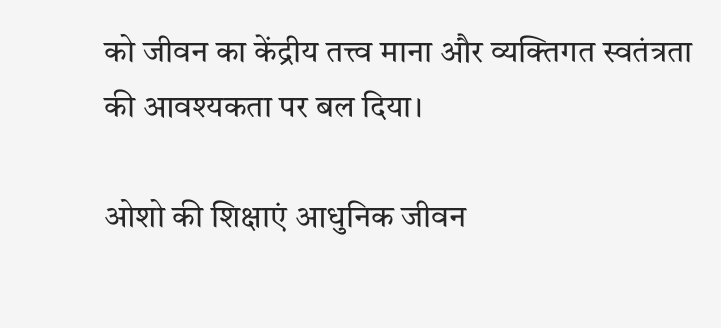को जीवन का केंद्रीय तत्त्व माना और व्यक्तिगत स्वतंत्रता की आवश्यकता पर बल दिया।

ओशो की शिक्षाएं आधुनिक जीवन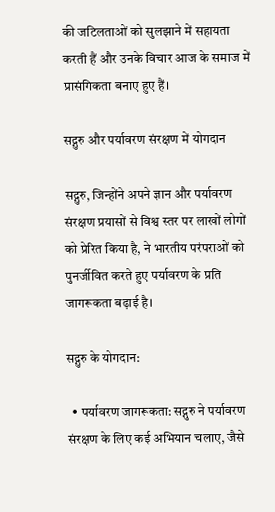की जटिलताओं को सुलझाने में सहायता करती हैं और उनके विचार आज के समाज में प्रासंगिकता बनाए हुए हैं।

सद्गुरु और पर्यावरण संरक्षण में योगदान

सद्गुरु, जिन्होंने अपने ज्ञान और पर्यावरण संरक्षण प्रयासों से विश्व स्तर पर लाखों लोगों को प्रेरित किया है, ने भारतीय परंपराओं को पुनर्जीवित करते हुए पर्यावरण के प्रति जागरूकता बढ़ाई है।

सद्गुरु के योगदान:

  • पर्यावरण जागरूकता: सद्गुरु ने पर्यावरण संरक्षण के लिए कई अभियान चलाए, जैसे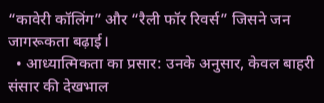“कावेरी कॉलिंग” और “रैली फॉर रिवर्स” जिसने जन जागरूकता बढ़ाई।
  • आध्यात्मिकता का प्रसार: उनके अनुसार, केवल बाहरी संसार की देखभाल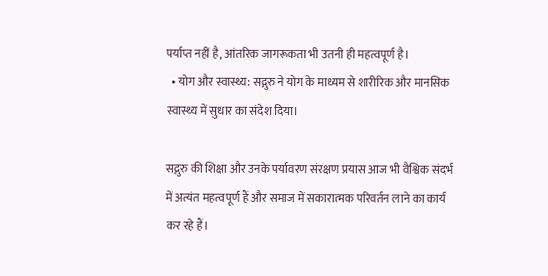पर्याप्त नहीं है, आंतरिक जागरूकता भी उतनी ही महत्वपूर्ण है।
  • योग और स्वास्थ्य: सद्गुरु ने योग के माध्यम से शारीरिक और मानसिक स्वास्थ्य में सुधार का संदेश दिया।

सद्गुरु की शिक्षा और उनके पर्यावरण संरक्षण प्रयास आज भी वैश्विक संदर्भ में अत्यंत महत्वपूर्ण हैं और समाज में सकारात्मक परिवर्तन लाने का कार्य कर रहे हैं।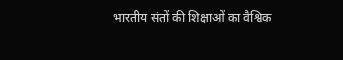भारतीय संतों की शिक्षाओं का वैश्विक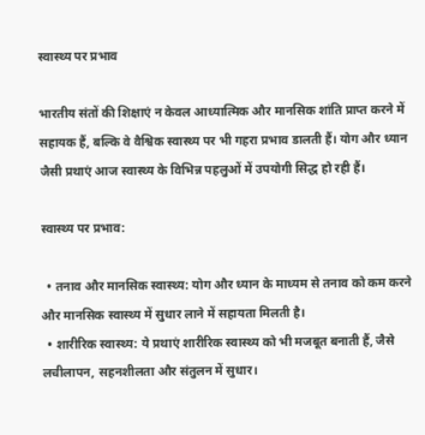स्वास्थ्य पर प्रभाव

भारतीय संतों की शिक्षाएं न केवल आध्यात्मिक और मानसिक शांति प्राप्त करने में सहायक हैं, बल्कि वे वैश्विक स्वास्थ्य पर भी गहरा प्रभाव डालती हैं। योग और ध्यान जैसी प्रथाएं आज स्वास्थ्य के विभिन्न पहलुओं में उपयोगी सिद्ध हो रही हैं।

स्वास्थ्य पर प्रभाव:

  • तनाव और मानसिक स्वास्थ्य: योग और ध्यान के माध्यम से तनाव को कम करने और मानसिक स्वास्थ्य में सुधार लाने में सहायता मिलती है।
  • शारीरिक स्वास्थ्य: ये प्रथाएं शारीरिक स्वास्थ्य को भी मजबूत बनाती हैं, जैसे लचीलापन, सहनशीलता और संतुलन में सुधार।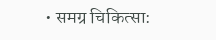• समग्र चिकित्सा: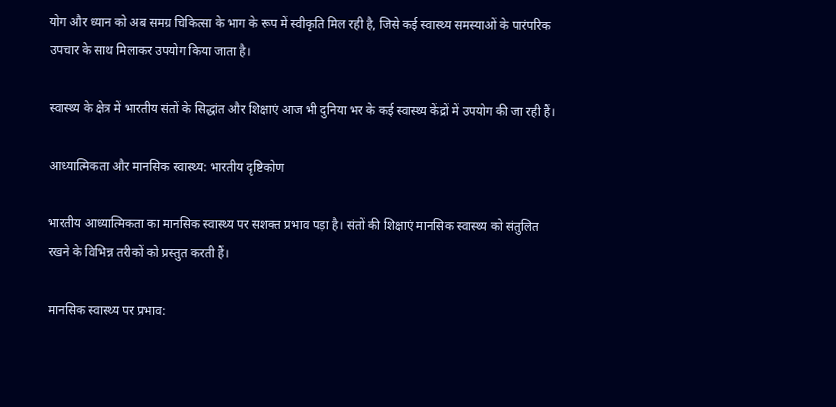योग और ध्यान को अब समग्र चिकित्सा के भाग के रूप में स्वीकृति मिल रही है, जिसे कई स्वास्थ्य समस्याओं के पारंपरिक उपचार के साथ मिलाकर उपयोग किया जाता है।

स्वास्थ्य के क्षेत्र में भारतीय संतों के सिद्धांत और शिक्षाएं आज भी दुनिया भर के कई स्वास्थ्य केंद्रों में उपयोग की जा रही हैं।

आध्यात्मिकता और मानसिक स्वास्थ्य: भारतीय दृष्टिकोण

भारतीय आध्यात्मिकता का मानसिक स्वास्थ्य पर सशक्त प्रभाव पड़ा है। संतों की शिक्षाएं मानसिक स्वास्थ्य को संतुलित रखने के विभिन्न तरीकों को प्रस्तुत करती हैं।

मानसिक स्वास्थ्य पर प्रभाव: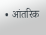• आंतरिक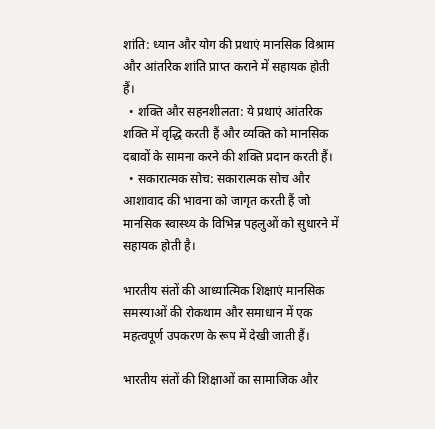शांति: ध्यान और योग की प्रथाएं मानसिक विश्राम और आंतरिक शांति प्राप्त कराने में सहायक होती हैं।
  • शक्ति और सहनशीलता: ये प्रथाएं आंतरिक शक्ति में वृद्धि करती हैं और व्यक्ति को मानसिक दबावों के सामना करने की शक्ति प्रदान करती हैं।
  • सकारात्मक सोच: सकारात्मक सोच और आशावाद की भावना को जागृत करती हैं जो मानसिक स्वास्थ्य के विभिन्न पहलुओं को सुधारने में सहायक होती है।

भारतीय संतों की आध्यात्मिक शिक्षाएं मानसिक समस्याओं की रोकथाम और समाधान में एक महत्वपूर्ण उपकरण के रूप में देखी जाती हैं।

भारतीय संतों की शिक्षाओं का सामाजिक और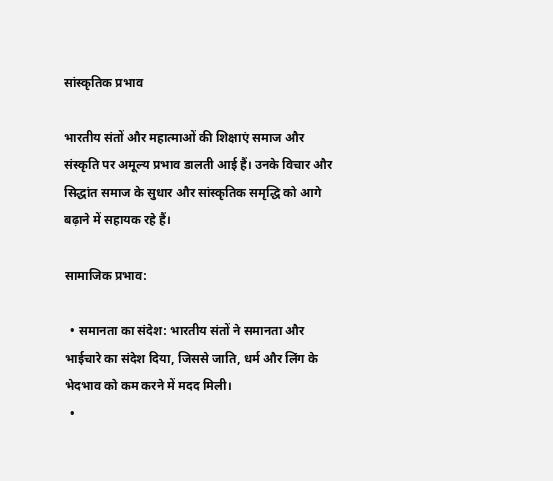सांस्कृतिक प्रभाव

भारतीय संतों और महात्माओं की शिक्षाएं समाज और संस्कृति पर अमूल्य प्रभाव डालती आई हैं। उनके विचार और सिद्धांत समाज के सुधार और सांस्कृतिक समृद्धि को आगे बढ़ाने में सहायक रहे हैं।

सामाजिक प्रभाव:

  • समानता का संदेश: भारतीय संतों ने समानता और भाईचारे का संदेश दिया, जिससे जाति, धर्म और लिंग के भेदभाव को कम करने में मदद मिली।
  •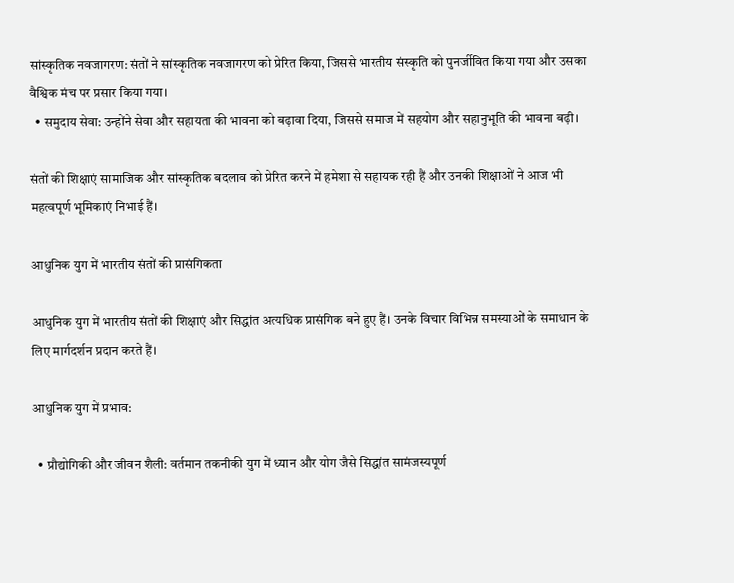सांस्कृतिक नवजागरण: संतों ने सांस्कृतिक नवजागरण को प्रेरित किया, जिससे भारतीय संस्कृति को पुनर्जीवित किया गया और उसका वैश्विक मंच पर प्रसार किया गया।
  • समुदाय सेवा: उन्होंने सेवा और सहायता की भावना को बढ़ावा दिया, जिससे समाज में सहयोग और सहानुभूति की भावना बढ़ी।

संतों की शिक्षाएं सामाजिक और सांस्कृतिक बदलाव को प्रेरित करने में हमेशा से सहायक रही हैं और उनकी शिक्षाओं ने आज भी महत्वपूर्ण भूमिकाएं निभाई हैं।

आधुनिक युग में भारतीय संतों की प्रासंगिकता

आधुनिक युग में भारतीय संतों की शिक्षाएं और सिद्धांत अत्यधिक प्रासंगिक बने हुए हैं। उनके विचार विभिन्न समस्याओं के समाधान के लिए मार्गदर्शन प्रदान करते हैं।

आधुनिक युग में प्रभाव:

  • प्रौद्योगिकी और जीवन शैली: वर्तमान तकनीकी युग में ध्यान और योग जैसे सिद्धांत सामंजस्यपूर्ण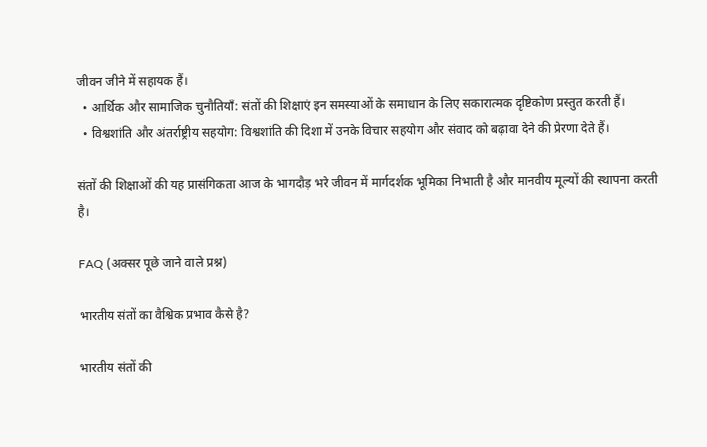जीवन जीने में सहायक हैं।
  • आर्थिक और सामाजिक चुनौतियाँ: संतों की शिक्षाएं इन समस्याओं के समाधान के लिए सकारात्मक दृष्टिकोण प्रस्तुत करती हैं।
  • विश्वशांति और अंतर्राष्ट्रीय सहयोग: विश्वशांति की दिशा में उनके विचार सहयोग और संवाद को बढ़ावा देने की प्रेरणा देते हैं।

संतों की शिक्षाओं की यह प्रासंगिकता आज के भागदौड़ भरे जीवन में मार्गदर्शक भूमिका निभाती है और मानवीय मूल्यों की स्थापना करती है।

FAQ (अक्सर पूछे जाने वाले प्रश्न)

भारतीय संतों का वैश्विक प्रभाव कैसे है?

भारतीय संतों की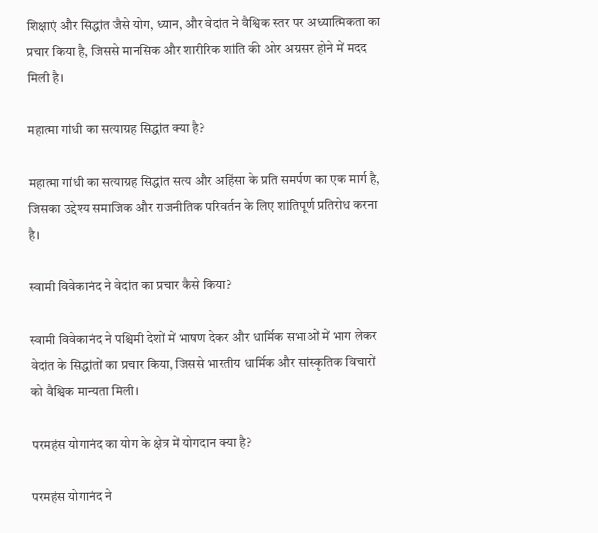शिक्षाएं और सिद्धांत जैसे योग, ध्यान, और वेदांत ने वैश्विक स्तर पर अध्यात्मिकता का प्रचार किया है, जिससे मानसिक और शारीरिक शांति की ओर अग्रसर होने में मदद मिली है।

महात्मा गांधी का सत्याग्रह सिद्धांत क्या है?

महात्मा गांधी का सत्याग्रह सिद्धांत सत्य और अहिंसा के प्रति समर्पण का एक मार्ग है, जिसका उद्देश्य समाजिक और राजनीतिक परिवर्तन के लिए शांतिपूर्ण प्रतिरोध करना है।

स्वामी विवेकानंद ने वेदांत का प्रचार कैसे किया?

स्वामी विवेकानंद ने पश्चिमी देशों में भाषण देकर और धार्मिक सभाओं में भाग लेकर वेदांत के सिद्धांतों का प्रचार किया, जिससे भारतीय धार्मिक और सांस्कृतिक विचारों को वैश्विक मान्यता मिली।

परमहंस योगानंद का योग के क्षेत्र में योगदान क्या है?

परमहंस योगानंद ने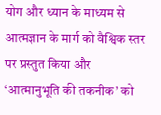योग और ध्यान के माध्यम से आत्मज्ञान के मार्ग को वैश्विक स्तर पर प्रस्तुत किया और ‘आत्मानुभूति की तकनीक’ को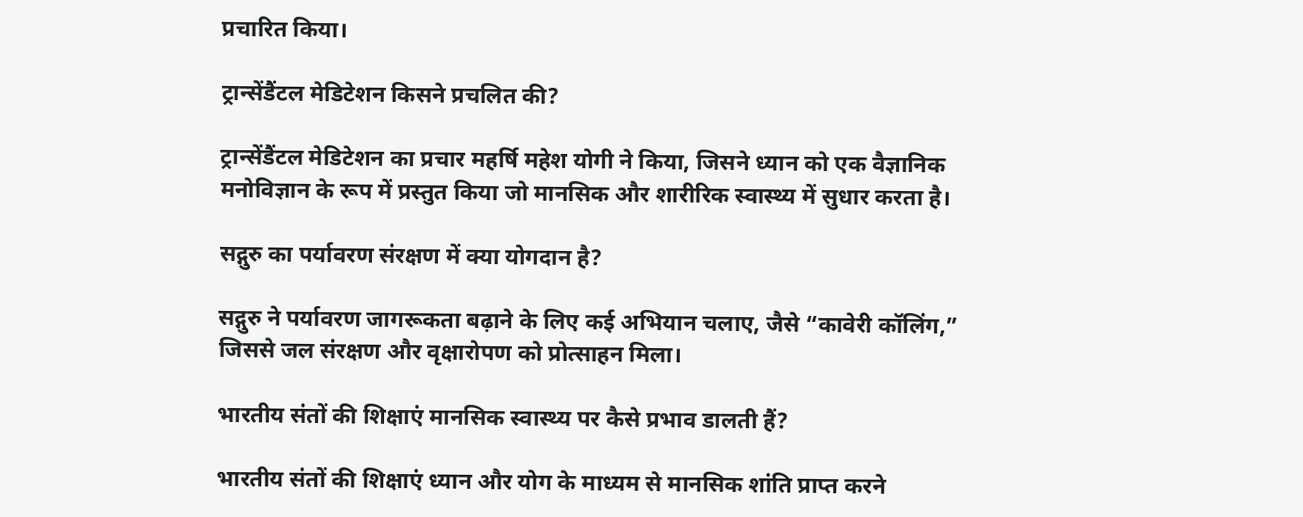प्रचारित किया।

ट्रान्सेंडैंटल मेडिटेशन किसने प्रचलित की?

ट्रान्सेंडैंटल मेडिटेशन का प्रचार महर्षि महेश योगी ने किया, जिसने ध्यान को एक वैज्ञानिक मनोविज्ञान के रूप में प्रस्तुत किया जो मानसिक और शारीरिक स्वास्थ्य में सुधार करता है।

सद्गुरु का पर्यावरण संरक्षण में क्या योगदान है?

सद्गुरु ने पर्यावरण जागरूकता बढ़ाने के लिए कई अभियान चलाए, जैसे “कावेरी कॉलिंग,” जिससे जल संरक्षण और वृक्षारोपण को प्रोत्साहन मिला।

भारतीय संतों की शिक्षाएं मानसिक स्वास्थ्य पर कैसे प्रभाव डालती हैं?

भारतीय संतों की शिक्षाएं ध्यान और योग के माध्यम से मानसिक शांति प्राप्त करने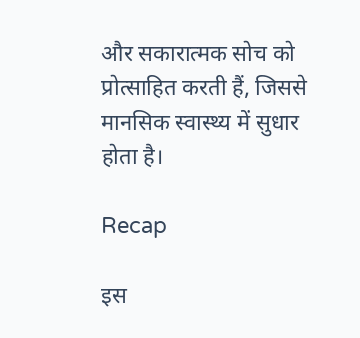और सकारात्मक सोच को प्रोत्साहित करती हैं, जिससे मानसिक स्वास्थ्य में सुधार होता है।

Recap

इस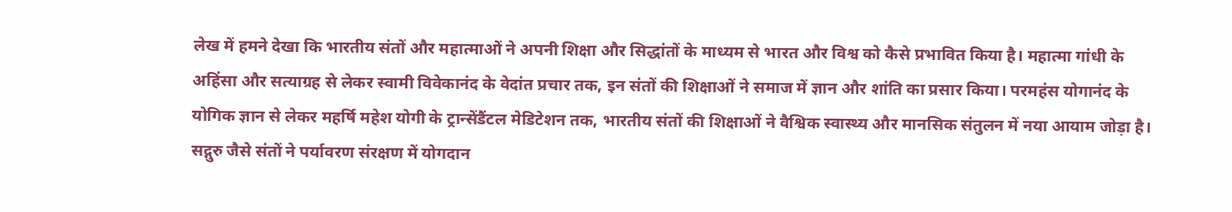लेख में हमने देखा कि भारतीय संतों और महात्माओं ने अपनी शिक्षा और सिद्धांतों के माध्यम से भारत और विश्व को कैसे प्रभावित किया है। महात्मा गांधी के अहिंसा और सत्याग्रह से लेकर स्वामी विवेकानंद के वेदांत प्रचार तक, इन संतों की शिक्षाओं ने समाज में ज्ञान और शांति का प्रसार किया। परमहंस योगानंद के योगिक ज्ञान से लेकर महर्षि महेश योगी के ट्रान्सेंडैंटल मेडिटेशन तक, भारतीय संतों की शिक्षाओं ने वैश्विक स्वास्थ्य और मानसिक संतुलन में नया आयाम जोड़ा है। सद्गुरु जैसे संतों ने पर्यावरण संरक्षण में योगदान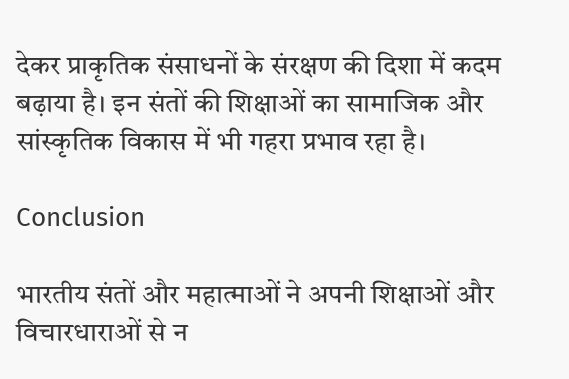देकर प्राकृतिक संसाधनों के संरक्षण की दिशा में कदम बढ़ाया है। इन संतों की शिक्षाओं का सामाजिक और सांस्कृतिक विकास में भी गहरा प्रभाव रहा है।

Conclusion

भारतीय संतों और महात्माओं ने अपनी शिक्षाओं और विचारधाराओं से न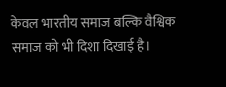केवल भारतीय समाज बल्कि वैश्विक समाज को भी दिशा दिखाई है।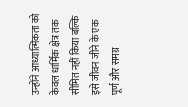उन्होंने आध्यात्मिकता को केवल धार्मिक क्षेत्र तक सीमित नहीं किया बल्कि इसे जीवन जीने के एक पूर्ण और समग्र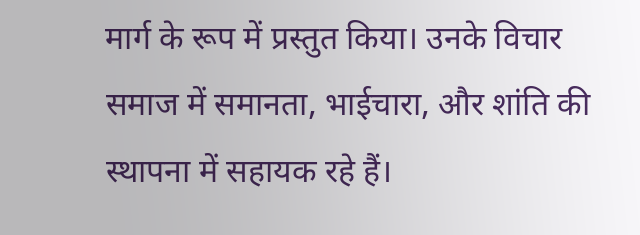मार्ग के रूप में प्रस्तुत किया। उनके विचार समाज में समानता, भाईचारा, और शांति की स्थापना में सहायक रहे हैं।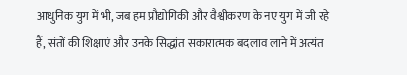आधुनिक युग में भी, जब हम प्रौद्योगिकी और वैश्वीकरण के नए युग में जी रहे हैं, संतों की शिक्षाएं और उनके सिद्धांत सकारात्मक बदलाव लाने में अत्यंत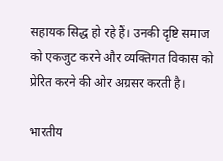सहायक सिद्ध हो रहे हैं। उनकी दृष्टि समाज को एकजुट करने और व्यक्तिगत विकास को प्रेरित करने की ओर अग्रसर करती है।

भारतीय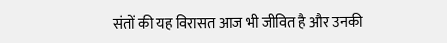संतों की यह विरासत आज भी जीवित है और उनकी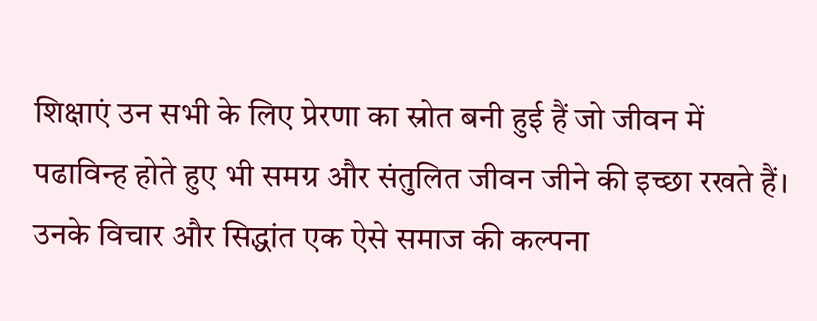शिक्षाएं उन सभी के लिए प्रेरणा का स्रोत बनी हुई हैं जो जीवन में पढाविन्ह होते हुए भी समग्र और संतुलित जीवन जीने की इच्छा रखते हैं। उनके विचार और सिद्धांत एक ऐसे समाज की कल्पना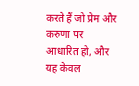करते हैं जो प्रेम और करुणा पर आधारित हो, और यह केवल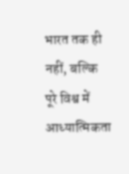भारत तक ही नहीं, बल्कि पूरे विश्व में आध्यात्मिकता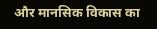और मानसिक विकास का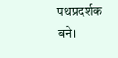पथप्रदर्शक बने।